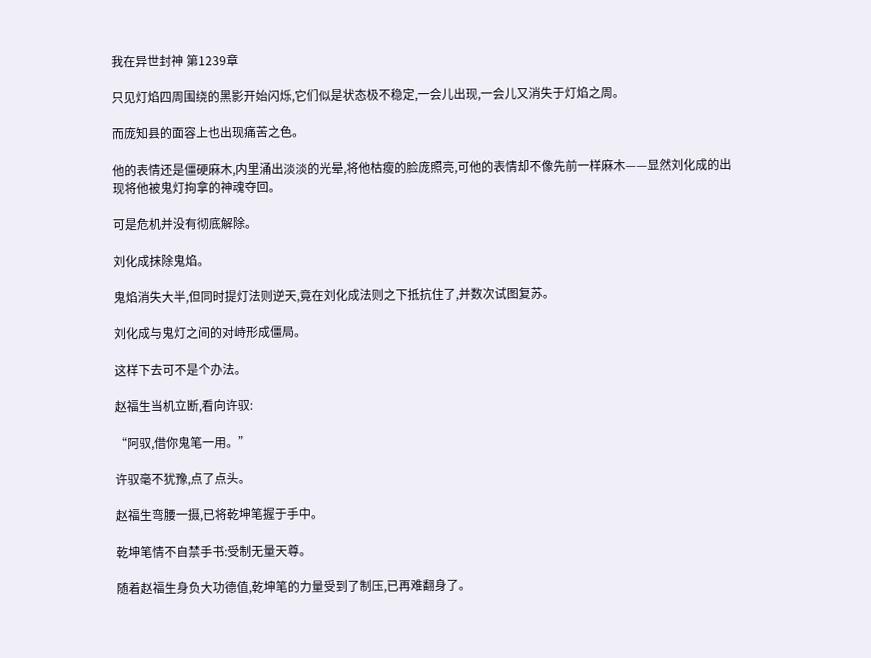我在异世封神 第1239章

只见灯焰四周围绕的黑影开始闪烁,它们似是状态极不稳定,一会儿出现,一会儿又消失于灯焰之周。

而庞知县的面容上也出现痛苦之色。

他的表情还是僵硬麻木,内里涌出淡淡的光晕,将他枯瘦的脸庞照亮,可他的表情却不像先前一样麻木——显然刘化成的出现将他被鬼灯拘拿的神魂夺回。

可是危机并没有彻底解除。

刘化成抹除鬼焰。

鬼焰消失大半,但同时提灯法则逆天,竟在刘化成法则之下抵抗住了,并数次试图复苏。

刘化成与鬼灯之间的对峙形成僵局。

这样下去可不是个办法。

赵福生当机立断,看向许驭:

“阿驭,借你鬼笔一用。”

许驭毫不犹豫,点了点头。

赵福生弯腰一摄,已将乾坤笔握于手中。

乾坤笔情不自禁手书:受制无量天尊。

随着赵福生身负大功德值,乾坤笔的力量受到了制压,已再难翻身了。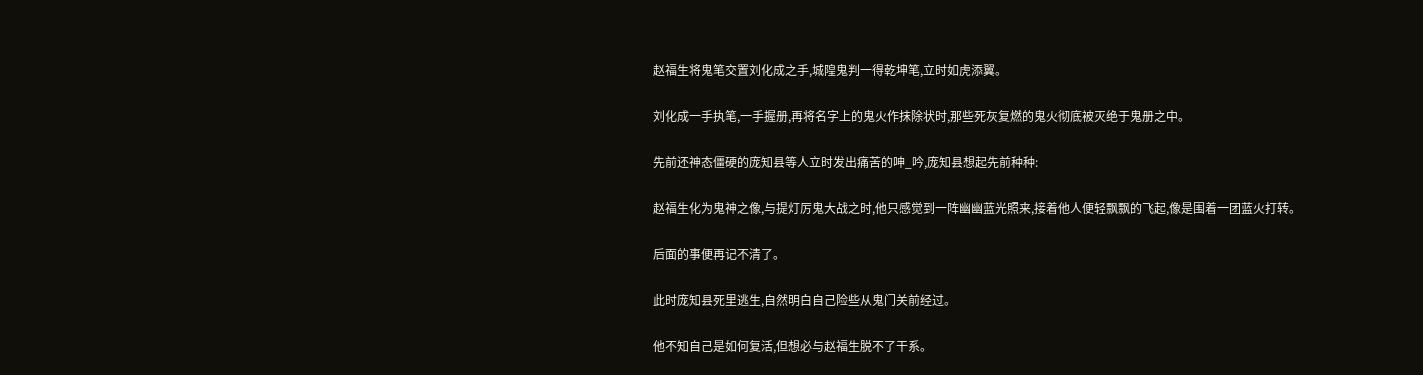赵福生将鬼笔交置刘化成之手,城隍鬼判一得乾坤笔,立时如虎添翼。

刘化成一手执笔,一手握册,再将名字上的鬼火作抹除状时,那些死灰复燃的鬼火彻底被灭绝于鬼册之中。

先前还神态僵硬的庞知县等人立时发出痛苦的呻_吟,庞知县想起先前种种:

赵福生化为鬼神之像,与提灯厉鬼大战之时,他只感觉到一阵幽幽蓝光照来,接着他人便轻飘飘的飞起,像是围着一团蓝火打转。

后面的事便再记不清了。

此时庞知县死里逃生,自然明白自己险些从鬼门关前经过。

他不知自己是如何复活,但想必与赵福生脱不了干系。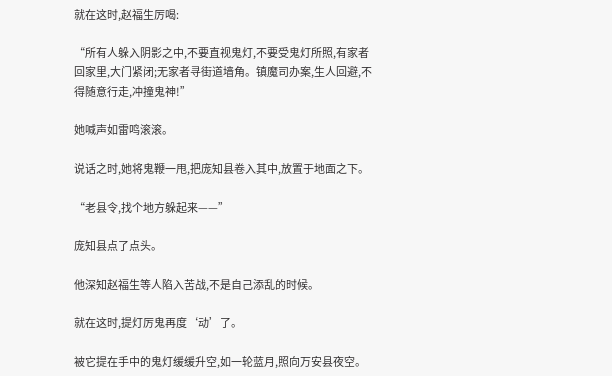就在这时,赵福生厉喝:

“所有人躲入阴影之中,不要直视鬼灯,不要受鬼灯所照,有家者回家里,大门紧闭;无家者寻街道墙角。镇魔司办案,生人回避,不得随意行走,冲撞鬼神!”

她喊声如雷鸣滚滚。

说话之时,她将鬼鞭一甩,把庞知县卷入其中,放置于地面之下。

“老县令,找个地方躲起来——”

庞知县点了点头。

他深知赵福生等人陷入苦战,不是自己添乱的时候。

就在这时,提灯厉鬼再度‘动’了。

被它提在手中的鬼灯缓缓升空,如一轮蓝月,照向万安县夜空。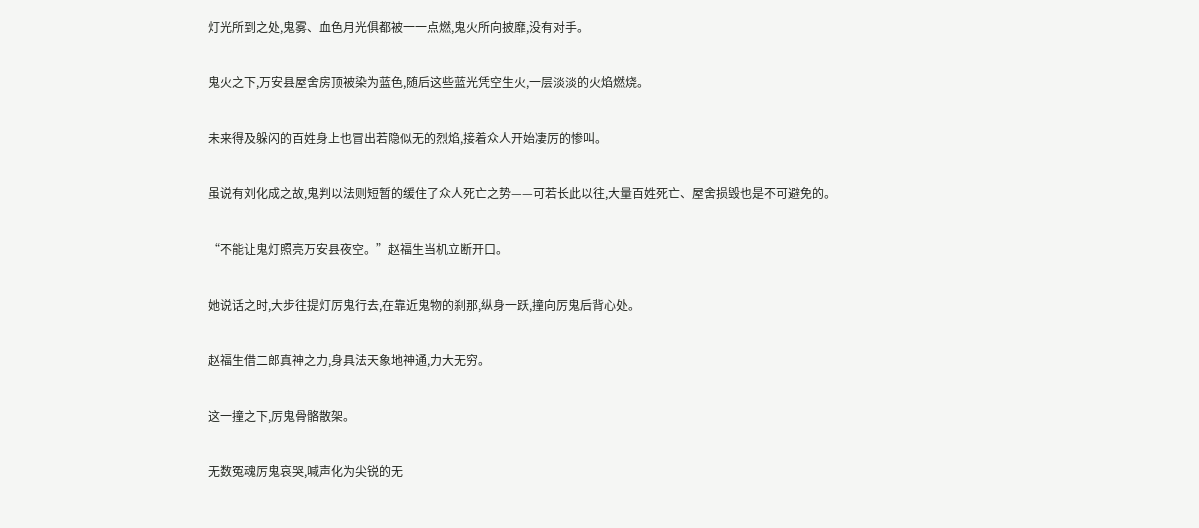灯光所到之处,鬼雾、血色月光俱都被一一点燃,鬼火所向披靡,没有对手。

鬼火之下,万安县屋舍房顶被染为蓝色,随后这些蓝光凭空生火,一层淡淡的火焰燃烧。

未来得及躲闪的百姓身上也冒出若隐似无的烈焰,接着众人开始凄厉的惨叫。

虽说有刘化成之故,鬼判以法则短暂的缓住了众人死亡之势——可若长此以往,大量百姓死亡、屋舍损毁也是不可避免的。

“不能让鬼灯照亮万安县夜空。”赵福生当机立断开口。

她说话之时,大步往提灯厉鬼行去,在靠近鬼物的刹那,纵身一跃,撞向厉鬼后背心处。

赵福生借二郎真神之力,身具法天象地神通,力大无穷。

这一撞之下,厉鬼骨骼散架。

无数冤魂厉鬼哀哭,喊声化为尖锐的无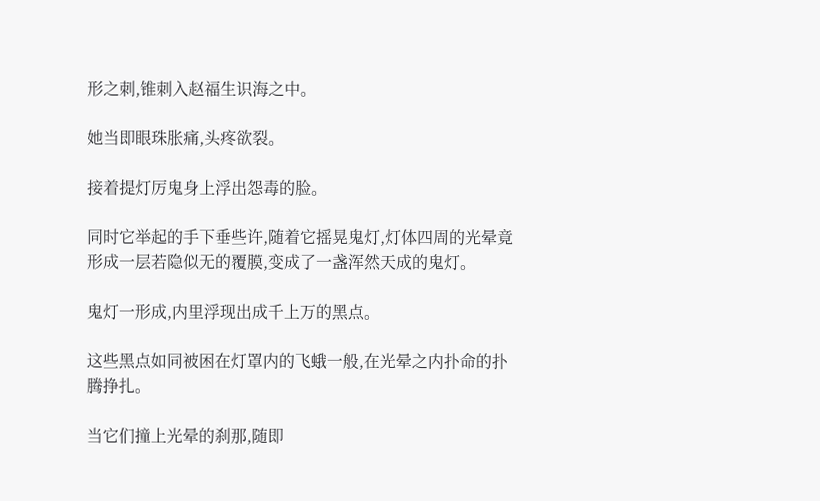形之刺,锥刺入赵福生识海之中。

她当即眼珠胀痛,头疼欲裂。

接着提灯厉鬼身上浮出怨毒的脸。

同时它举起的手下垂些许,随着它摇晃鬼灯,灯体四周的光晕竟形成一层若隐似无的覆膜,变成了一盏浑然天成的鬼灯。

鬼灯一形成,内里浮现出成千上万的黑点。

这些黑点如同被困在灯罩内的飞蛾一般,在光晕之内扑命的扑腾挣扎。

当它们撞上光晕的刹那,随即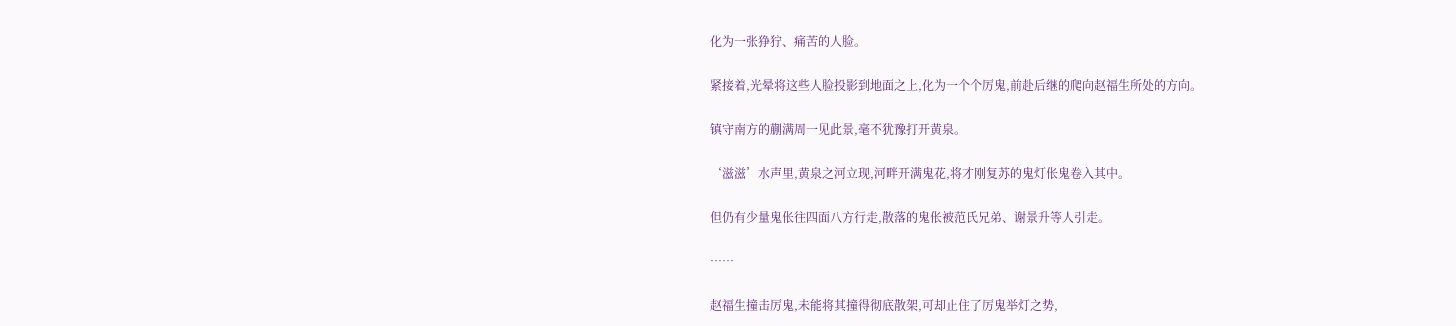化为一张狰狞、痛苦的人脸。

紧接着,光晕将这些人脸投影到地面之上,化为一个个厉鬼,前赴后继的爬向赵福生所处的方向。

镇守南方的蒯满周一见此景,毫不犹豫打开黄泉。

‘滋滋’水声里,黄泉之河立现,河畔开满鬼花,将才刚复苏的鬼灯伥鬼卷入其中。

但仍有少量鬼伥往四面八方行走,散落的鬼伥被范氏兄弟、谢景升等人引走。

……

赵福生撞击厉鬼,未能将其撞得彻底散架,可却止住了厉鬼举灯之势,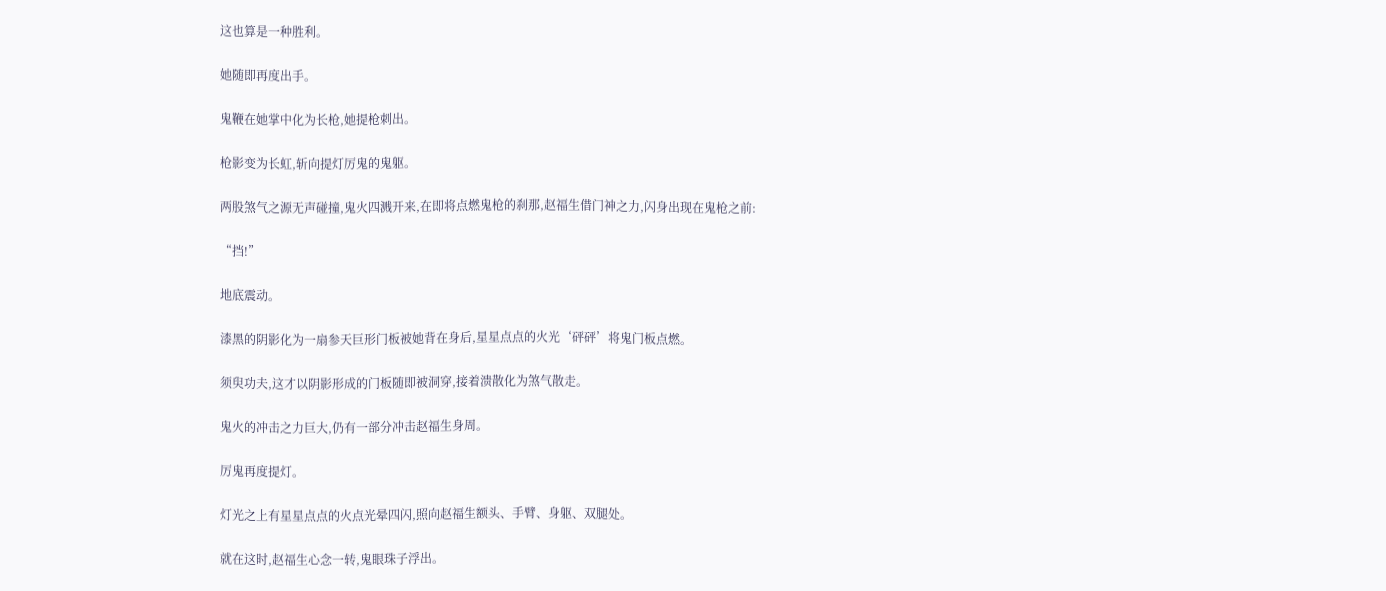这也算是一种胜利。

她随即再度出手。

鬼鞭在她掌中化为长枪,她提枪刺出。

枪影变为长虹,斩向提灯厉鬼的鬼躯。

两股煞气之源无声碰撞,鬼火四溅开来,在即将点燃鬼枪的刹那,赵福生借门神之力,闪身出现在鬼枪之前:

“挡!”

地底震动。

漆黑的阴影化为一扇参天巨形门板被她背在身后,星星点点的火光‘砰砰’将鬼门板点燃。

须臾功夫,这才以阴影形成的门板随即被洞穿,接着溃散化为煞气散走。

鬼火的冲击之力巨大,仍有一部分冲击赵福生身周。

厉鬼再度提灯。

灯光之上有星星点点的火点光晕四闪,照向赵福生额头、手臂、身躯、双腿处。

就在这时,赵福生心念一转,鬼眼珠子浮出。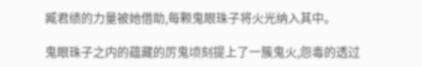臧君绩的力量被她借助,每颗鬼眼珠子将火光纳入其中。

鬼眼珠子之内的蕴藏的厉鬼顷刻提上了一簇鬼火,怨毒的透过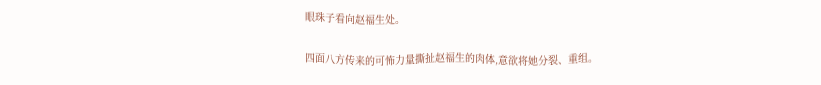眼珠子看向赵福生处。

四面八方传来的可怖力量撕扯赵福生的肉体,意欲将她分裂、重组。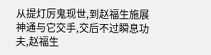从提灯厉鬼现世,到赵福生施展神通与它交手,交后不过瞬息功夫,赵福生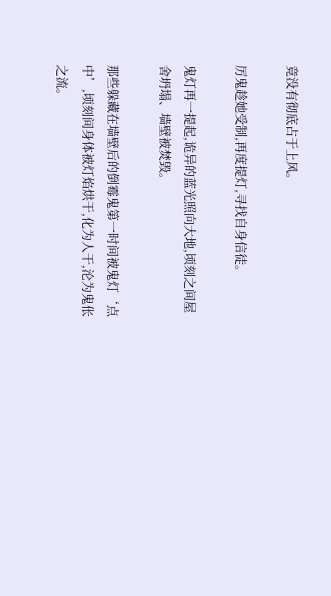竟没有彻底占于上风。

厉鬼趁她受制,再度提灯,寻找自身信徒。

鬼灯再一提起,诡异的蓝光照向大地,顷刻之间屋舍坍塌、墙壁被焚毁。

那些躲藏在墙壁后的倒霉鬼第一时间被鬼灯‘点中’,顷刻间身体被灯焰烘干,化为人干,沦为鬼伥之流。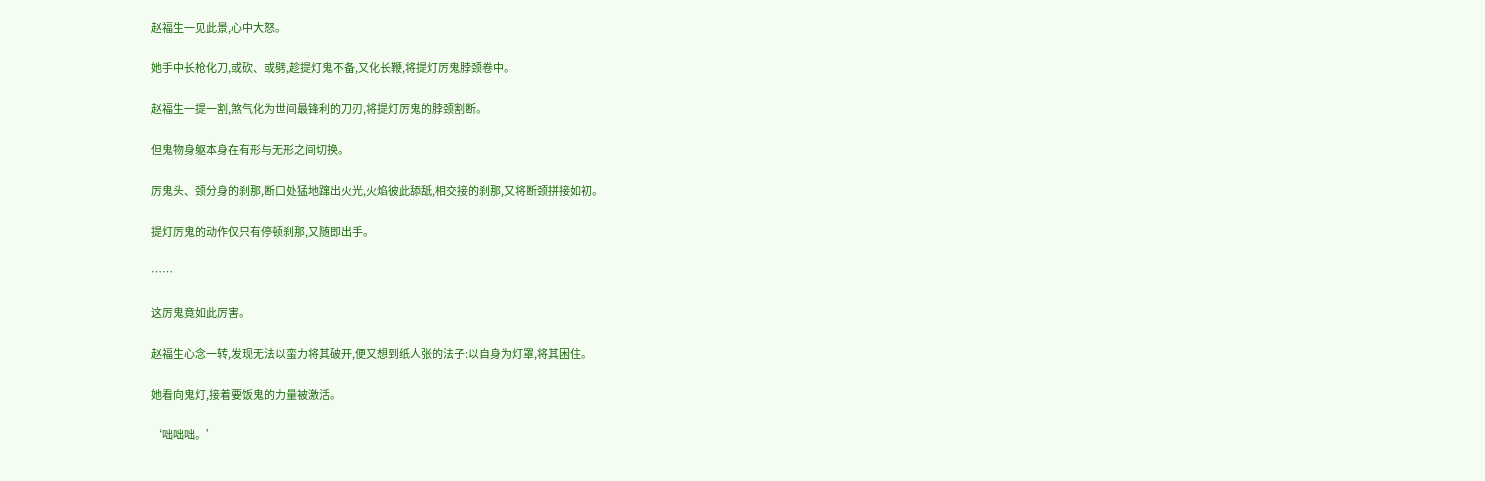赵福生一见此景,心中大怒。

她手中长枪化刀,或砍、或劈,趁提灯鬼不备,又化长鞭,将提灯厉鬼脖颈卷中。

赵福生一提一割,煞气化为世间最锋利的刀刃,将提灯厉鬼的脖颈割断。

但鬼物身躯本身在有形与无形之间切换。

厉鬼头、颈分身的刹那,断口处猛地蹿出火光,火焰彼此舔舐,相交接的刹那,又将断颈拼接如初。

提灯厉鬼的动作仅只有停顿刹那,又随即出手。

……

这厉鬼竟如此厉害。

赵福生心念一转,发现无法以蛮力将其破开,便又想到纸人张的法子:以自身为灯罩,将其困住。

她看向鬼灯,接着要饭鬼的力量被激活。

‘咄咄咄。’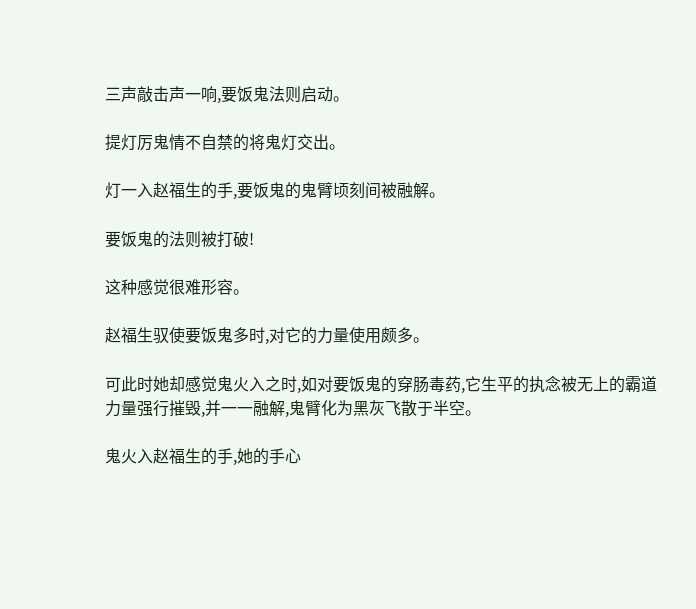三声敲击声一响,要饭鬼法则启动。

提灯厉鬼情不自禁的将鬼灯交出。

灯一入赵福生的手,要饭鬼的鬼臂顷刻间被融解。

要饭鬼的法则被打破!

这种感觉很难形容。

赵福生驭使要饭鬼多时,对它的力量使用颇多。

可此时她却感觉鬼火入之时,如对要饭鬼的穿肠毒药,它生平的执念被无上的霸道力量强行摧毁,并一一融解,鬼臂化为黑灰飞散于半空。

鬼火入赵福生的手,她的手心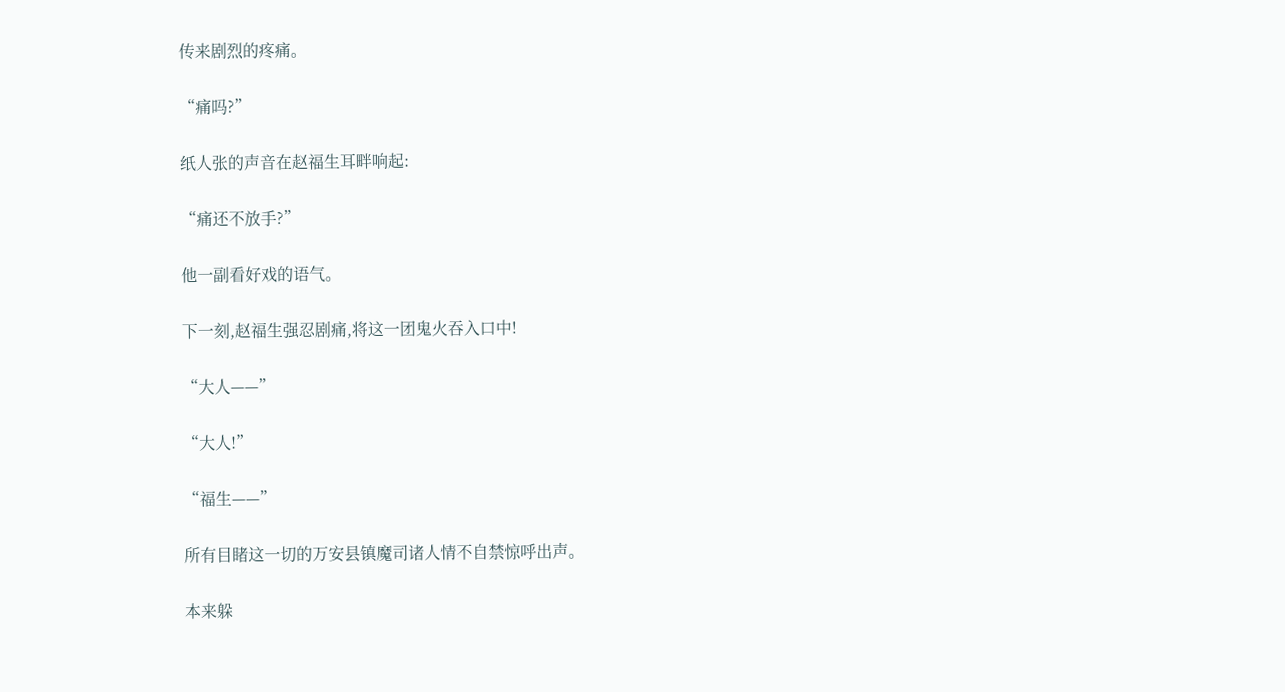传来剧烈的疼痛。

“痛吗?”

纸人张的声音在赵福生耳畔响起:

“痛还不放手?”

他一副看好戏的语气。

下一刻,赵福生强忍剧痛,将这一团鬼火吞入口中!

“大人——”

“大人!”

“福生——”

所有目睹这一切的万安县镇魔司诸人情不自禁惊呼出声。

本来躲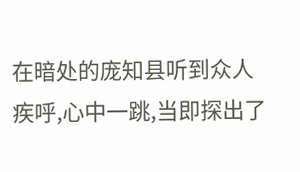在暗处的庞知县听到众人疾呼,心中一跳,当即探出了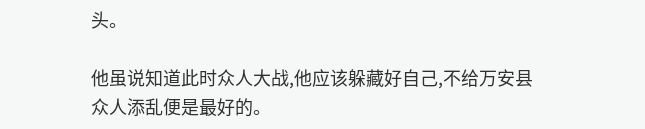头。

他虽说知道此时众人大战,他应该躲藏好自己,不给万安县众人添乱便是最好的。